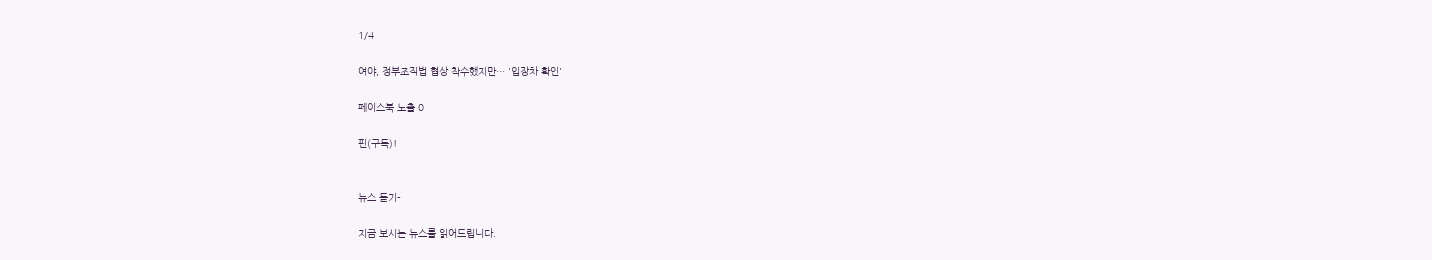1/4

여야, 정부조직법 협상 착수했지만… '입장차 확인'

페이스북 노출 0

핀(구독)!


뉴스 듣기-

지금 보시는 뉴스를 읽어드립니다.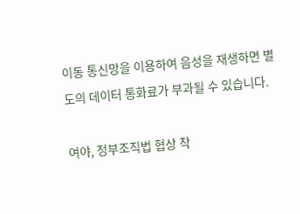이동 통신망을 이용하여 음성을 재생하면 별도의 데이터 통화료가 부과될 수 있습니다.

여야, 정부조직법 협상 착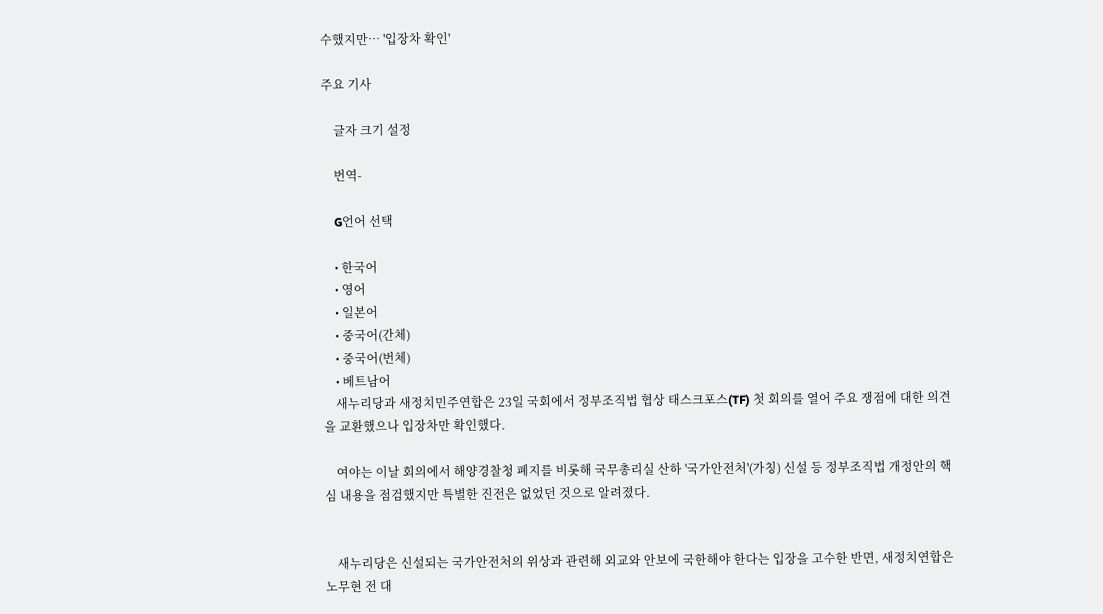수했지만… '입장차 확인'

주요 기사

    글자 크기 설정

    번역-

    G언어 선택

    • 한국어
    • 영어
    • 일본어
    • 중국어(간체)
    • 중국어(번체)
    • 베트남어
    새누리당과 새정치민주연합은 23일 국회에서 정부조직법 협상 태스크포스(TF) 첫 회의를 열어 주요 쟁점에 대한 의견을 교환했으나 입장차만 확인했다.

    여야는 이날 회의에서 해양경찰청 폐지를 비롯해 국무총리실 산하 '국가안전처'(가칭) 신설 등 정부조직법 개정안의 핵심 내용을 점검했지만 특별한 진전은 없었던 것으로 알려졌다.


    새누리당은 신설되는 국가안전처의 위상과 관련해 외교와 안보에 국한해야 한다는 입장을 고수한 반면, 새정치연합은 노무현 전 대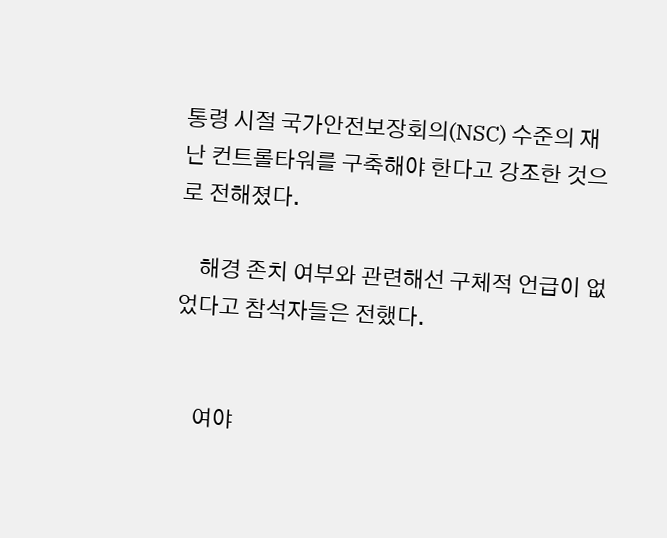통령 시절 국가안전보장회의(NSC) 수준의 재난 컨트롤타워를 구축해야 한다고 강조한 것으로 전해졌다.

    해경 존치 여부와 관련해선 구체적 언급이 없었다고 참석자들은 전했다.


    여야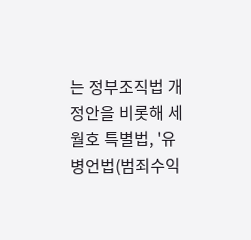는 정부조직법 개정안을 비롯해 세월호 특별법, '유병언법(범죄수익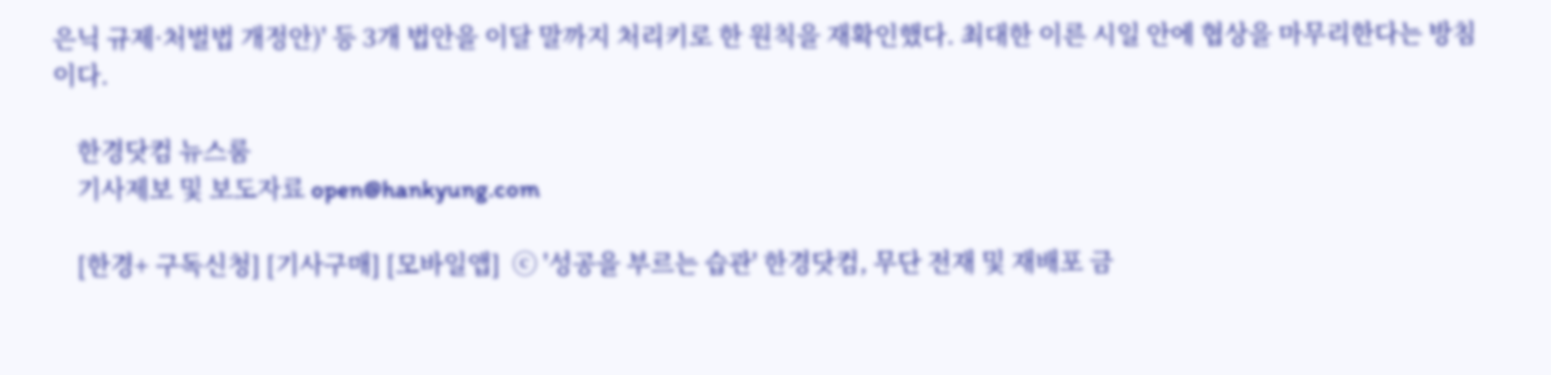은닉 규제·처벌법 개정안)' 등 3개 법안을 이달 말까지 처리키로 한 원칙을 재확인했다. 최대한 이른 시일 안에 협상을 마무리한다는 방침이다.

    한경닷컴 뉴스룸
    기사제보 및 보도자료 open@hankyung.com

    [한경+ 구독신청] [기사구매] [모바일앱]  ⓒ '성공을 부르는 습관' 한경닷컴, 무단 전재 및 재배포 금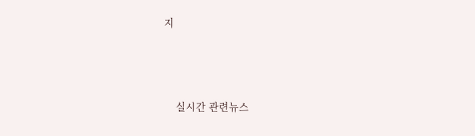지





    실시간 관련뉴스